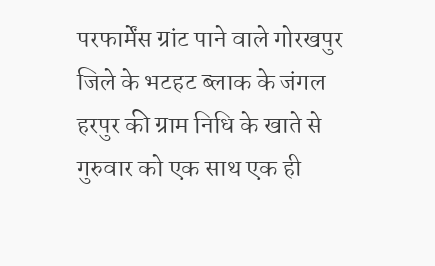परफार्मेंस ग्रांट पाने वाले गोरखपुर जिले के भटहट ब्लाक के जंगल हरपुर की ग्राम निधि के खाते से गुरुवार को एक साथ एक ही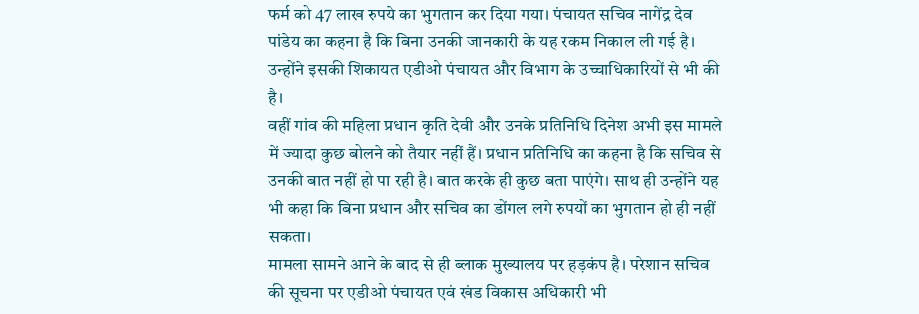फर्म को 47 लाख रुपये का भुगतान कर दिया गया। पंचायत सचिव नागेंद्र देव पांडेय का कहना है कि बिना उनकी जानकारी के यह रकम निकाल ली गई है। उन्होंने इसकी शिकायत एडीओ पंचायत और विभाग के उच्चाधिकारियों से भी की है।
वहीं गांव की महिला प्रधान कृति देवी और उनके प्रतिनिधि दिनेश अभी इस मामले में ज्यादा कुछ बोलने को तैयार नहीं हैं। प्रधान प्रतिनिधि का कहना है कि सचिव से उनकी बात नहीं हो पा रही है। बात करके ही कुछ बता पाएंगे। साथ ही उन्होंने यह भी कहा कि बिना प्रधान और सचिव का डोंगल लगे रुपयों का भुगतान हो ही नहीं सकता।
मामला सामने आने के बाद से ही ब्लाक मुख्यालय पर हड़कंप है। परेशान सचिव की सूचना पर एडीओ पंचायत एवं खंड विकास अधिकारी भी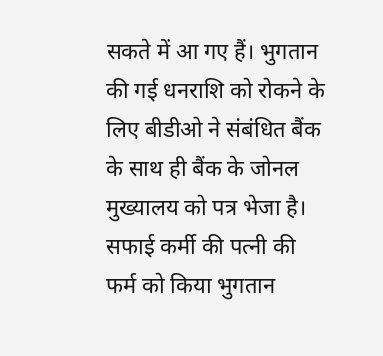सकते में आ गए हैं। भुगतान की गई धनराशि को रोकने के लिए बीडीओ ने संबंधित बैंक के साथ ही बैंक के जोनल मुख्यालय को पत्र भेजा है।
सफाई कर्मी की पत्नी की फर्म को किया भुगतान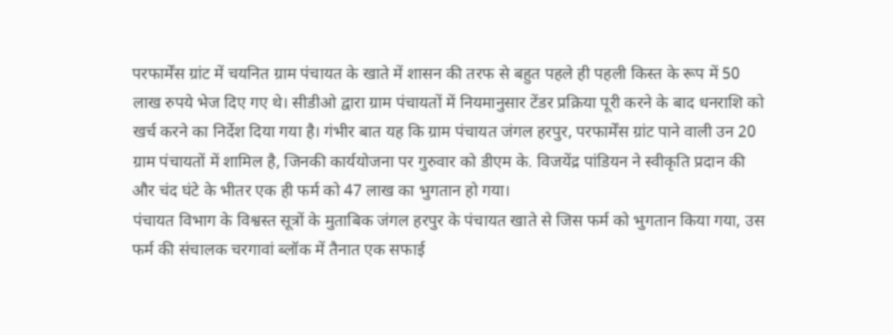परफार्मेंस ग्रांट में चयनित ग्राम पंचायत के खाते में शासन की तरफ से बहुत पहले ही पहली किस्त के रूप में 50 लाख रुपये भेज दिए गए थे। सीडीओ द्वारा ग्राम पंचायतों में नियमानुसार टेंडर प्रक्रिया पूरी करने के बाद धनराशि को खर्च करने का निर्देश दिया गया है। गंभीर बात यह कि ग्राम पंचायत जंगल हरपुर, परफार्मेंस ग्रांट पाने वाली उन 20 ग्राम पंचायतों में शामिल है, जिनकी कार्ययोजना पर गुरुवार को डीएम के. विजयेंद्र पांडियन ने स्वीकृति प्रदान की और चंद घंटे के भीतर एक ही फर्म को 47 लाख का भुगतान हो गया।
पंचायत विभाग के विश्वस्त सूत्रों के मुताबिक जंगल हरपुर के पंचायत खाते से जिस फर्म को भुगतान किया गया, उस फर्म की संचालक चरगावां ब्लॉक में तैनात एक सफाई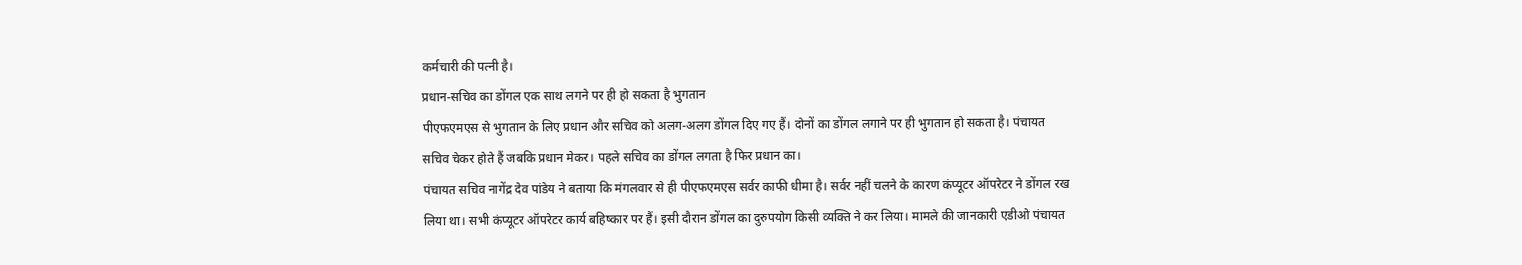कर्मचारी की पत्नी है।
प्रधान-सचिव का डोंगल एक साथ लगने पर ही हो सकता है भुगतान
पीएफएमएस से भुगतान के लिए प्रधान और सचिव को अलग-अलग डोंगल दिए गए हैं। दोनों का डोंगल लगाने पर ही भुगतान हो सकता है। पंचायत सचिव चेकर होते हैं जबकि प्रधान मेकर। पहले सचिव का डोंगल लगता है फिर प्रधान का।
पंचायत सचिव नागेंद्र देव पांडेय ने बताया कि मंगलवार से ही पीएफएमएस सर्वर काफी धीमा है। सर्वर नहीं चलने के कारण कंप्यूटर ऑपरेटर ने डोंगल रख लिया था। सभी कंप्यूटर ऑपरेटर कार्य बहिष्कार पर हैं। इसी दौरान डोंगल का दुरुपयोग किसी व्यक्ति ने कर लिया। मामले की जानकारी एडीओ पंचायत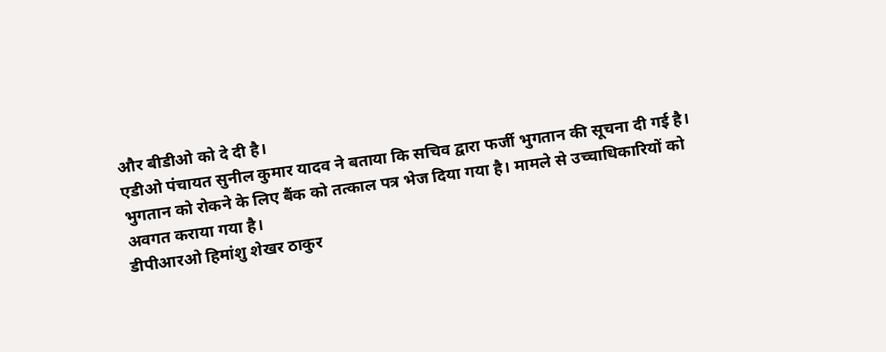और बीडीओ को दे दी है।
एडीओ पंचायत सुनील कुमार यादव ने बताया कि सचिव द्वारा फर्जी भुगतान की सूचना दी गई है। भुगतान को रोकने के लिए बैंक को तत्काल पत्र भेज दिया गया है। मामले से उच्चाधिकारियों को अवगत कराया गया है।
डीपीआरओ हिमांशु शेखर ठाकुर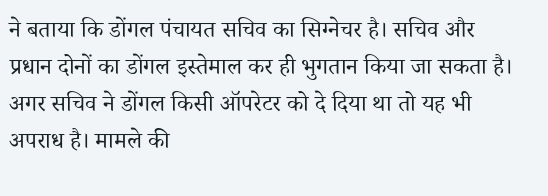ने बताया कि डोंगल पंचायत सचिव का सिग्नेचर है। सचिव और प्रधान दोनों का डोंगल इस्तेमाल कर ही भुगतान किया जा सकता है। अगर सचिव ने डोंगल किसी ऑपरेटर को दे दिया था तो यह भी अपराध है। मामले की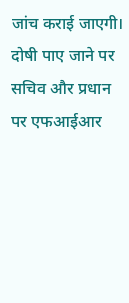जांच कराई जाएगी। दोषी पाए जाने पर सचिव और प्रधान पर एफआईआर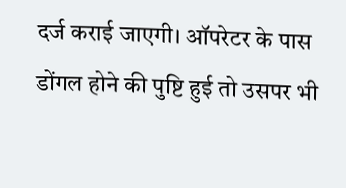दर्ज कराई जाएगी। ऑपरेटर के पास डोंगल होने की पुष्टि हुई तो उसपर भी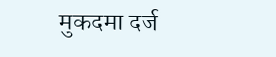मुकदमा दर्ज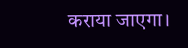कराया जाएगा।